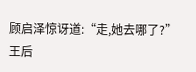顾启泽惊讶道:“走,她去哪了?”
王后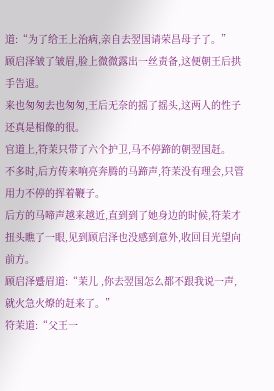道:“为了给王上治病,亲自去翌国请荣昌母子了。”
顾启泽皱了皱眉,脸上微微露出一丝责备,这便朝王后拱手告退。
来也匆匆去也匆匆,王后无奈的摇了摇头,这两人的性子还真是相像的很。
官道上,符茉只带了六个护卫,马不停蹄的朝翌国赶。
不多时,后方传来响亮奔腾的马蹄声,符茉没有理会,只管用力不停的挥着鞭子。
后方的马啼声越来越近,直到到了她身边的时候,符茉才扭头瞧了一眼,见到顾启泽也没感到意外,收回目光望向前方。
顾启泽蹙眉道:“茉儿 ,你去翌国怎么都不跟我说一声,就火急火燎的赶来了。”
符茉道:“父王一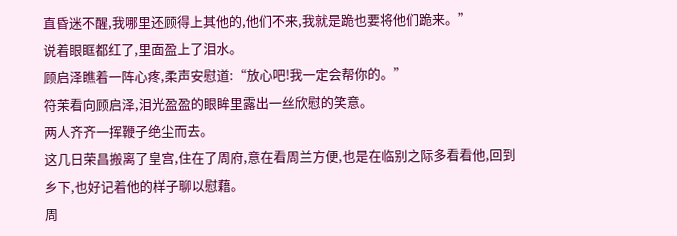直昏迷不醒,我哪里还顾得上其他的,他们不来,我就是跪也要将他们跪来。”
说着眼眶都红了,里面盈上了泪水。
顾启泽瞧着一阵心疼,柔声安慰道:“放心吧!我一定会帮你的。”
符茉看向顾启泽,泪光盈盈的眼眸里露出一丝欣慰的笑意。
两人齐齐一挥鞭子绝尘而去。
这几日荣昌搬离了皇宫,住在了周府,意在看周兰方便,也是在临别之际多看看他,回到乡下,也好记着他的样子聊以慰藉。
周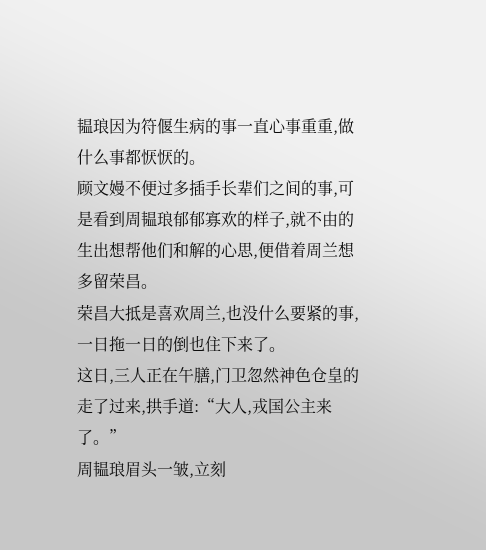韫琅因为符偃生病的事一直心事重重,做什么事都恹恹的。
顾文嫚不便过多插手长辈们之间的事,可是看到周韫琅郁郁寡欢的样子,就不由的生出想帮他们和解的心思,便借着周兰想多留荣昌。
荣昌大抵是喜欢周兰,也没什么要紧的事,一日拖一日的倒也住下来了。
这日,三人正在午膳,门卫忽然神色仓皇的走了过来,拱手道:“大人,戎国公主来了。”
周韫琅眉头一皱,立刻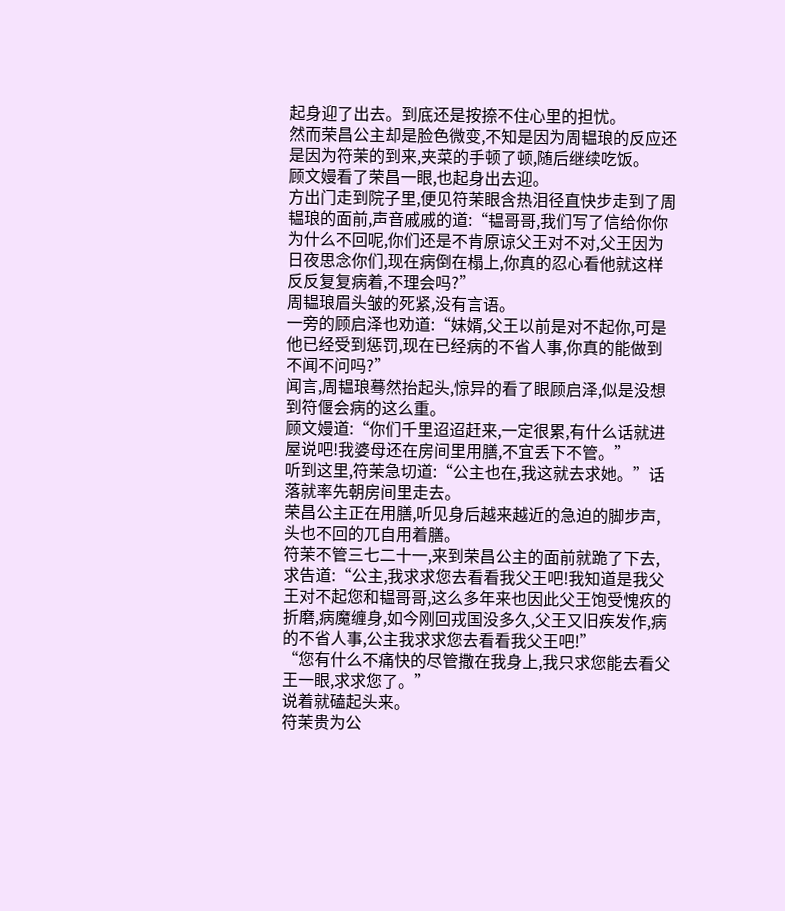起身迎了出去。到底还是按捺不住心里的担忧。
然而荣昌公主却是脸色微变,不知是因为周韫琅的反应还是因为符茉的到来,夹菜的手顿了顿,随后继续吃饭。
顾文嫚看了荣昌一眼,也起身出去迎。
方出门走到院子里,便见符茉眼含热泪径直快步走到了周韫琅的面前,声音戚戚的道:“韫哥哥,我们写了信给你你为什么不回呢,你们还是不肯原谅父王对不对,父王因为日夜思念你们,现在病倒在榻上,你真的忍心看他就这样反反复复病着,不理会吗?”
周韫琅眉头皱的死紧,没有言语。
一旁的顾启泽也劝道:“妹婿,父王以前是对不起你,可是他已经受到惩罚,现在已经病的不省人事,你真的能做到不闻不问吗?”
闻言,周韫琅蓦然抬起头,惊异的看了眼顾启泽,似是没想到符偃会病的这么重。
顾文嫚道:“你们千里迢迢赶来,一定很累,有什么话就进屋说吧!我婆母还在房间里用膳,不宜丢下不管。”
听到这里,符茉急切道:“公主也在,我这就去求她。”话落就率先朝房间里走去。
荣昌公主正在用膳,听见身后越来越近的急迫的脚步声,头也不回的兀自用着膳。
符茉不管三七二十一,来到荣昌公主的面前就跪了下去,求告道:“公主,我求求您去看看我父王吧!我知道是我父王对不起您和韫哥哥,这么多年来也因此父王饱受愧疚的折磨,病魔缠身,如今刚回戎国没多久,父王又旧疾发作,病的不省人事,公主我求求您去看看我父王吧!”
“您有什么不痛快的尽管撒在我身上,我只求您能去看父王一眼,求求您了。”
说着就磕起头来。
符茉贵为公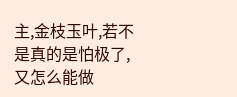主,金枝玉叶,若不是真的是怕极了,又怎么能做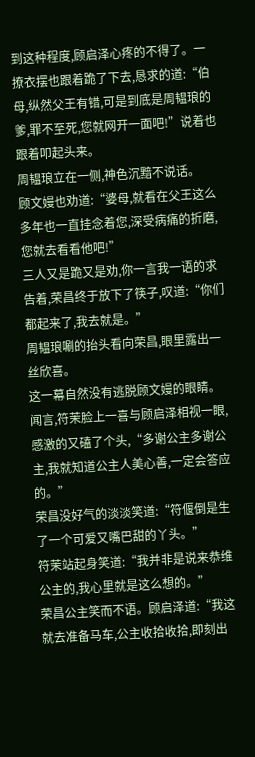到这种程度,顾启泽心疼的不得了。一撩衣摆也跟着跪了下去,恳求的道:“伯母,纵然父王有错,可是到底是周韫琅的爹,罪不至死,您就网开一面吧!”说着也跟着叩起头来。
周韫琅立在一侧,神色沉黯不说话。
顾文嫚也劝道:“婆母,就看在父王这么多年也一直挂念着您,深受病痛的折磨,您就去看看他吧!”
三人又是跪又是劝,你一言我一语的求告着,荣昌终于放下了筷子,叹道:“你们都起来了,我去就是。”
周韫琅唰的抬头看向荣昌,眼里露出一丝欣喜。
这一幕自然没有逃脱顾文嫚的眼睛。
闻言,符茉脸上一喜与顾启泽相视一眼,感激的又磕了个头,“多谢公主多谢公主,我就知道公主人美心善,一定会答应的。”
荣昌没好气的淡淡笑道:“符偃倒是生了一个可爱又嘴巴甜的丫头。”
符茉站起身笑道:“我并非是说来恭维公主的,我心里就是这么想的。”
荣昌公主笑而不语。顾启泽道:“我这就去准备马车,公主收拾收拾,即刻出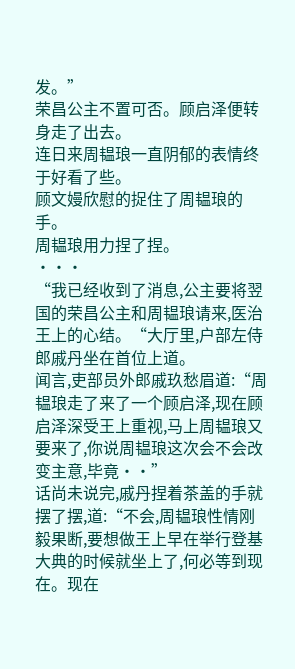发。”
荣昌公主不置可否。顾启泽便转身走了出去。
连日来周韫琅一直阴郁的表情终于好看了些。
顾文嫚欣慰的捉住了周韫琅的手。
周韫琅用力捏了捏。
···
“我已经收到了消息,公主要将翌国的荣昌公主和周韫琅请来,医治王上的心结。“大厅里,户部左侍郎戚丹坐在首位上道。
闻言,吏部员外郎戚玖愁眉道:“周韫琅走了来了一个顾启泽,现在顾启泽深受王上重视,马上周韫琅又要来了,你说周韫琅这次会不会改变主意,毕竟··”
话尚未说完,戚丹捏着茶盖的手就摆了摆,道:“不会,周韫琅性情刚毅果断,要想做王上早在举行登基大典的时候就坐上了,何必等到现在。现在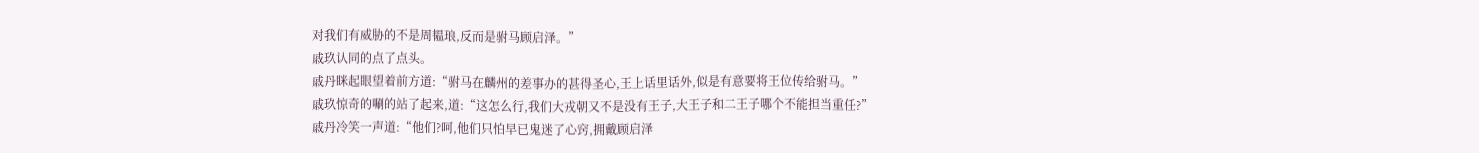对我们有威胁的不是周韫琅,反而是驸马顾启泽。”
戚玖认同的点了点头。
戚丹眯起眼望着前方道:“驸马在麟州的差事办的甚得圣心,王上话里话外,似是有意要将王位传给驸马。”
戚玖惊奇的唰的站了起来,道:“这怎么行,我们大戎朝又不是没有王子,大王子和二王子哪个不能担当重任?”
戚丹冷笑一声道:“他们?呵,他们只怕早已鬼迷了心窍,拥戴顾启泽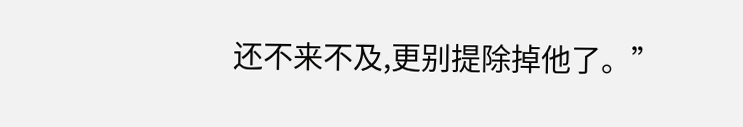还不来不及,更别提除掉他了。”